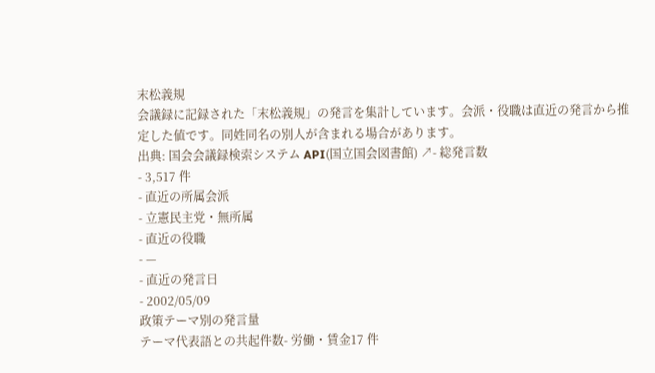末松義規
会議録に記録された「末松義規」の発言を集計しています。会派・役職は直近の発言から推定した値です。同姓同名の別人が含まれる場合があります。
出典: 国会会議録検索システム API(国立国会図書館) ↗- 総発言数
- 3,517 件
- 直近の所属会派
- 立憲民主党・無所属
- 直近の役職
- —
- 直近の発言日
- 2002/05/09
政策テーマ別の発言量
テーマ代表語との共起件数- 労働・賃金17 件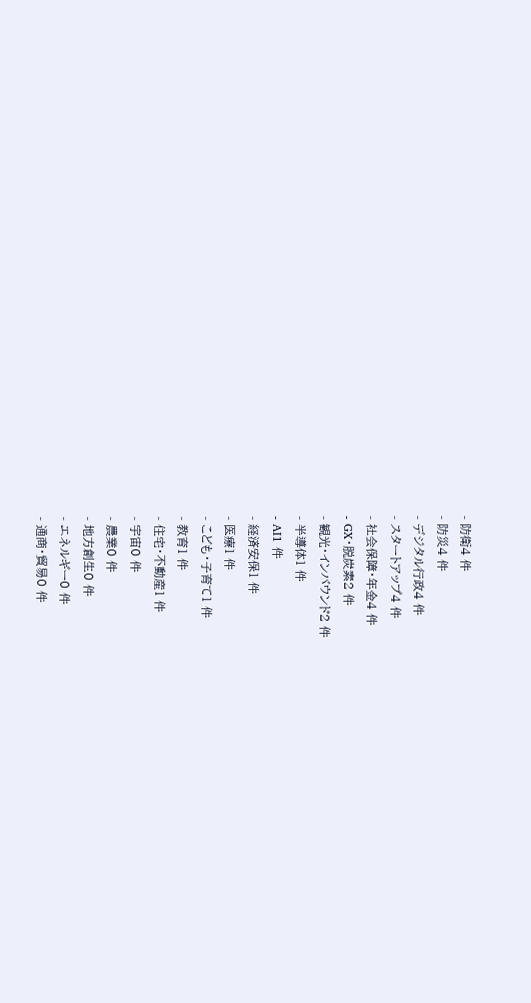- 防衛4 件
- 防災4 件
- デジタル行政4 件
- スタートアップ4 件
- 社会保障・年金4 件
- GX・脱炭素2 件
- 観光・インバウンド2 件
- 半導体1 件
- AI1 件
- 経済安保1 件
- 医療1 件
- こども・子育て1 件
- 教育1 件
- 住宅・不動産1 件
- 宇宙0 件
- 農業0 件
- 地方創生0 件
- エネルギー0 件
- 通商・貿易0 件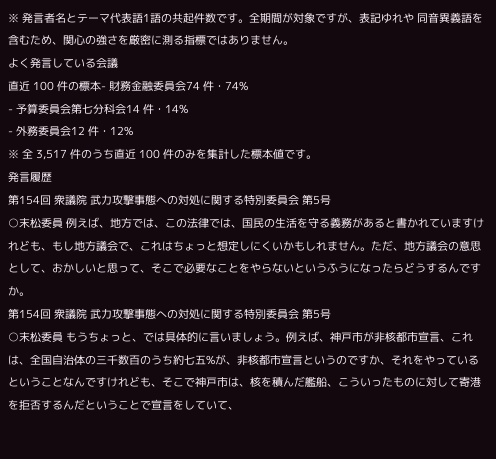※ 発言者名とテーマ代表語1語の共起件数です。全期間が対象ですが、表記ゆれや 同音異義語を含むため、関心の強さを厳密に測る指標ではありません。
よく発言している会議
直近 100 件の標本- 財務金融委員会74 件・74%
- 予算委員会第七分科会14 件・14%
- 外務委員会12 件・12%
※ 全 3,517 件のうち直近 100 件のみを集計した標本値です。
発言履歴
第154回 衆議院 武力攻撃事態への対処に関する特別委員会 第5号
○末松委員 例えば、地方では、この法律では、国民の生活を守る義務があると書かれていますけれども、もし地方議会で、これはちょっと想定しにくいかもしれません。ただ、地方議会の意思として、おかしいと思って、そこで必要なことをやらないというふうになったらどうするんですか。
第154回 衆議院 武力攻撃事態への対処に関する特別委員会 第5号
○末松委員 もうちょっと、では具体的に言いましょう。例えば、神戸市が非核都市宣言、これは、全国自治体の三千数百のうち約七五%が、非核都市宣言というのですか、それをやっているということなんですけれども、そこで神戸市は、核を積んだ艦船、こういったものに対して寄港を拒否するんだということで宣言をしていて、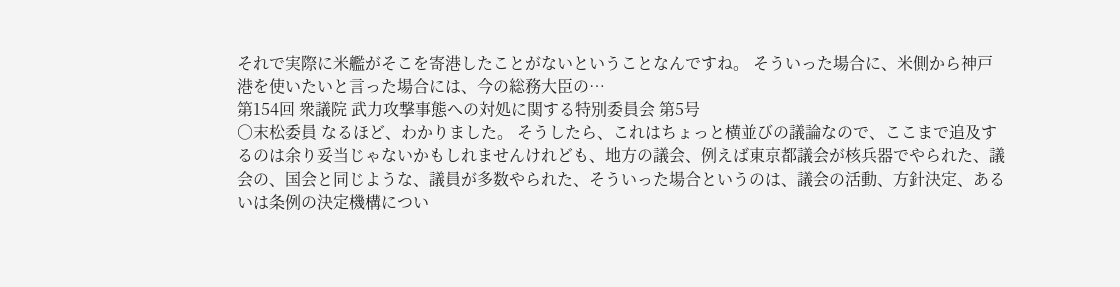それで実際に米艦がそこを寄港したことがないということなんですね。 そういった場合に、米側から神戸港を使いたいと言った場合には、今の総務大臣の…
第154回 衆議院 武力攻撃事態への対処に関する特別委員会 第5号
○末松委員 なるほど、わかりました。 そうしたら、これはちょっと横並びの議論なので、ここまで追及するのは余り妥当じゃないかもしれませんけれども、地方の議会、例えば東京都議会が核兵器でやられた、議会の、国会と同じような、議員が多数やられた、そういった場合というのは、議会の活動、方針決定、あるいは条例の決定機構につい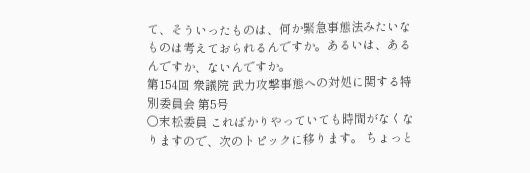て、そういったものは、何か緊急事態法みたいなものは考えておられるんですか。あるいは、あるんですか、ないんですか。
第154回 衆議院 武力攻撃事態への対処に関する特別委員会 第5号
○末松委員 こればかりやっていても時間がなくなりますので、次のトピックに移ります。 ちょっと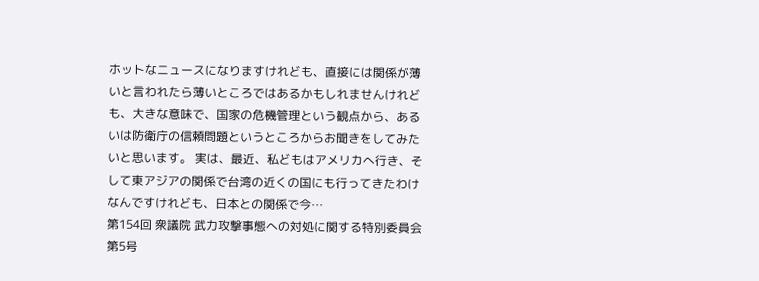ホットなニュースになりますけれども、直接には関係が薄いと言われたら薄いところではあるかもしれませんけれども、大きな意味で、国家の危機管理という観点から、あるいは防衛庁の信頼問題というところからお聞きをしてみたいと思います。 実は、最近、私どもはアメリカへ行き、そして東アジアの関係で台湾の近くの国にも行ってきたわけなんですけれども、日本との関係で今…
第154回 衆議院 武力攻撃事態への対処に関する特別委員会 第5号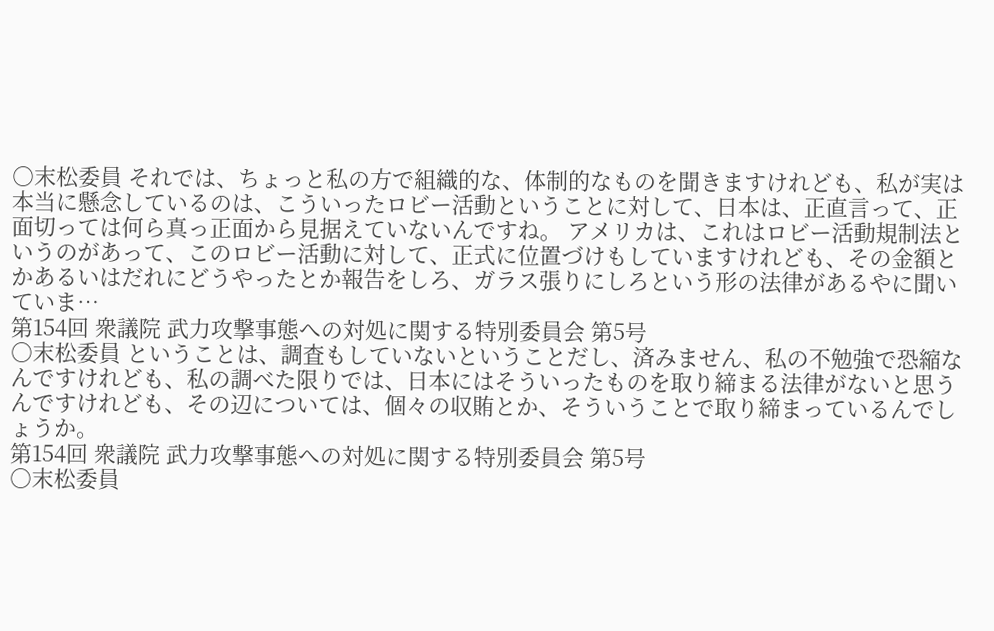○末松委員 それでは、ちょっと私の方で組織的な、体制的なものを聞きますけれども、私が実は本当に懸念しているのは、こういったロビー活動ということに対して、日本は、正直言って、正面切っては何ら真っ正面から見据えていないんですね。 アメリカは、これはロビー活動規制法というのがあって、このロビー活動に対して、正式に位置づけもしていますけれども、その金額とかあるいはだれにどうやったとか報告をしろ、ガラス張りにしろという形の法律があるやに聞いていま…
第154回 衆議院 武力攻撃事態への対処に関する特別委員会 第5号
○末松委員 ということは、調査もしていないということだし、済みません、私の不勉強で恐縮なんですけれども、私の調べた限りでは、日本にはそういったものを取り締まる法律がないと思うんですけれども、その辺については、個々の収賄とか、そういうことで取り締まっているんでしょうか。
第154回 衆議院 武力攻撃事態への対処に関する特別委員会 第5号
○末松委員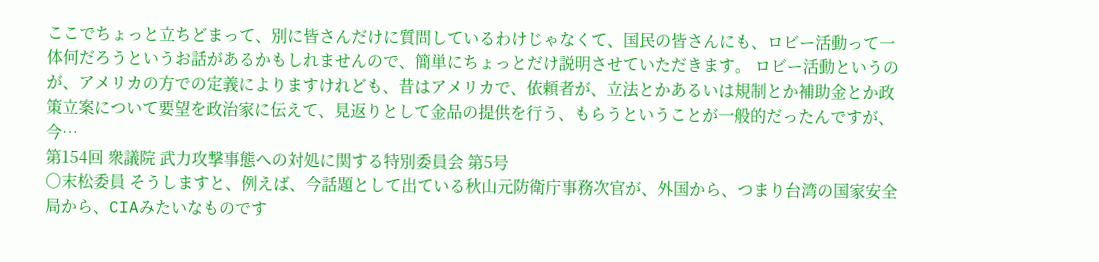ここでちょっと立ちどまって、別に皆さんだけに質問しているわけじゃなくて、国民の皆さんにも、ロビー活動って一体何だろうというお話があるかもしれませんので、簡単にちょっとだけ説明させていただきます。 ロビー活動というのが、アメリカの方での定義によりますけれども、昔はアメリカで、依頼者が、立法とかあるいは規制とか補助金とか政策立案について要望を政治家に伝えて、見返りとして金品の提供を行う、もらうということが一般的だったんですが、今…
第154回 衆議院 武力攻撃事態への対処に関する特別委員会 第5号
○末松委員 そうしますと、例えば、今話題として出ている秋山元防衛庁事務次官が、外国から、つまり台湾の国家安全局から、CIAみたいなものです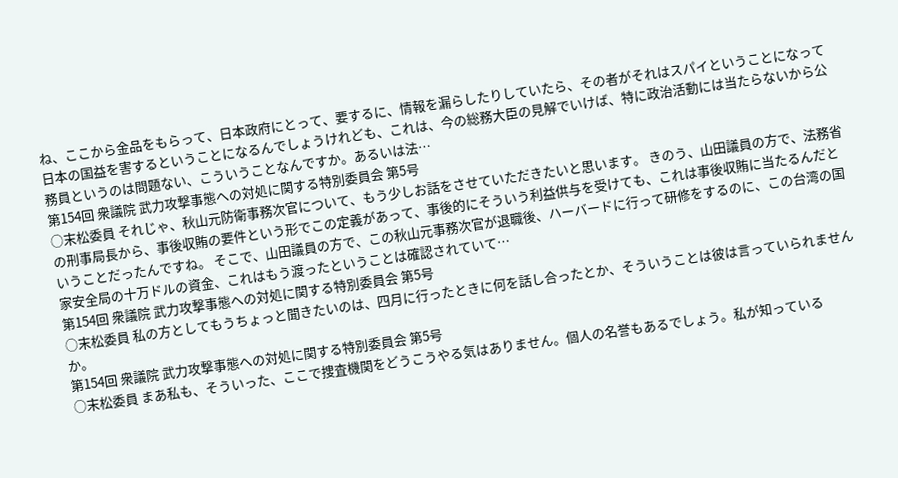ね、ここから金品をもらって、日本政府にとって、要するに、情報を漏らしたりしていたら、その者がそれはスパイということになって日本の国益を害するということになるんでしょうけれども、これは、今の総務大臣の見解でいけば、特に政治活動には当たらないから公務員というのは問題ない、こういうことなんですか。あるいは法…
第154回 衆議院 武力攻撃事態への対処に関する特別委員会 第5号
○末松委員 それじゃ、秋山元防衛事務次官について、もう少しお話をさせていただきたいと思います。 きのう、山田議員の方で、法務省の刑事局長から、事後収賄の要件という形でこの定義があって、事後的にそういう利益供与を受けても、これは事後収賄に当たるんだということだったんですね。 そこで、山田議員の方で、この秋山元事務次官が退職後、ハーバードに行って研修をするのに、この台湾の国家安全局の十万ドルの資金、これはもう渡ったということは確認されていて…
第154回 衆議院 武力攻撃事態への対処に関する特別委員会 第5号
○末松委員 私の方としてもうちょっと聞きたいのは、四月に行ったときに何を話し合ったとか、そういうことは彼は言っていられませんか。
第154回 衆議院 武力攻撃事態への対処に関する特別委員会 第5号
○末松委員 まあ私も、そういった、ここで捜査機関をどうこうやる気はありません。個人の名誉もあるでしょう。私が知っている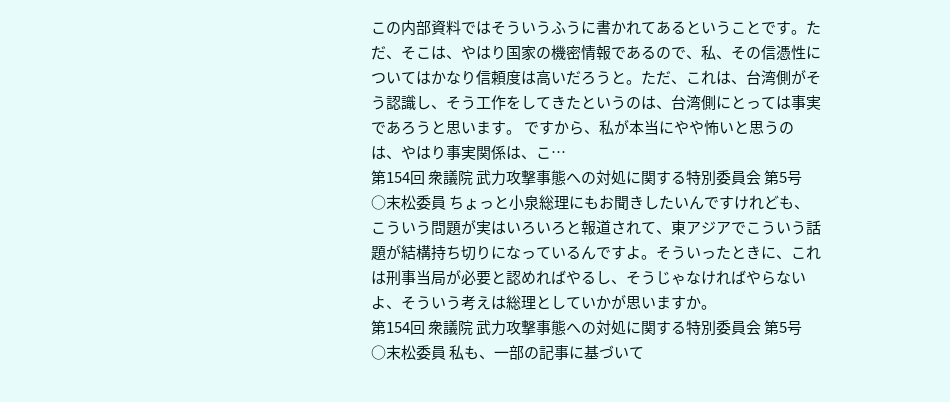この内部資料ではそういうふうに書かれてあるということです。ただ、そこは、やはり国家の機密情報であるので、私、その信憑性についてはかなり信頼度は高いだろうと。ただ、これは、台湾側がそう認識し、そう工作をしてきたというのは、台湾側にとっては事実であろうと思います。 ですから、私が本当にやや怖いと思うのは、やはり事実関係は、こ…
第154回 衆議院 武力攻撃事態への対処に関する特別委員会 第5号
○末松委員 ちょっと小泉総理にもお聞きしたいんですけれども、こういう問題が実はいろいろと報道されて、東アジアでこういう話題が結構持ち切りになっているんですよ。そういったときに、これは刑事当局が必要と認めればやるし、そうじゃなければやらないよ、そういう考えは総理としていかが思いますか。
第154回 衆議院 武力攻撃事態への対処に関する特別委員会 第5号
○末松委員 私も、一部の記事に基づいて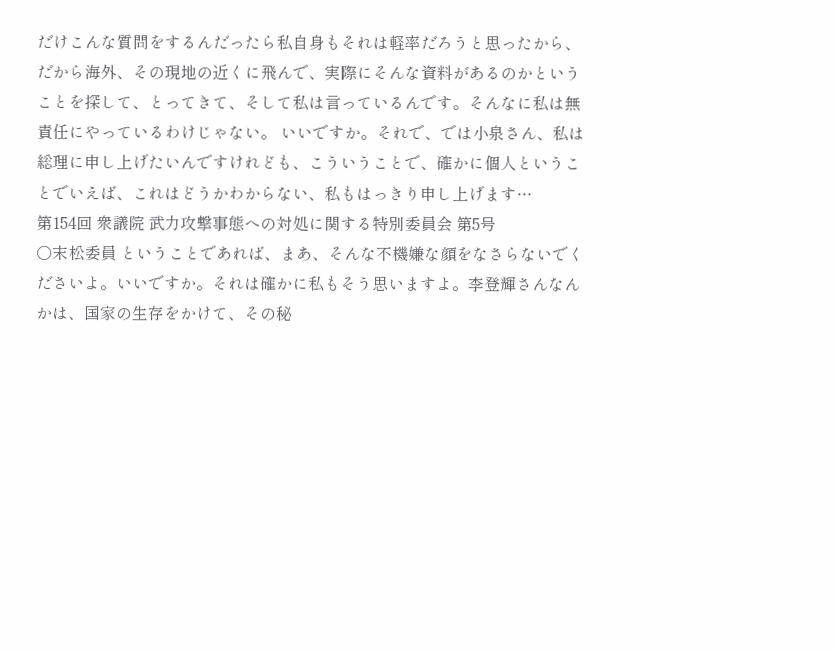だけこんな質問をするんだったら私自身もそれは軽率だろうと思ったから、だから海外、その現地の近くに飛んで、実際にそんな資料があるのかということを探して、とってきて、そして私は言っているんです。そんなに私は無責任にやっているわけじゃない。 いいですか。それで、では小泉さん、私は総理に申し上げたいんですけれども、こういうことで、確かに個人ということでいえば、これはどうかわからない、私もはっきり申し上げます…
第154回 衆議院 武力攻撃事態への対処に関する特別委員会 第5号
○末松委員 ということであれば、まあ、そんな不機嫌な顔をなさらないでくださいよ。いいですか。それは確かに私もそう思いますよ。李登輝さんなんかは、国家の生存をかけて、その秘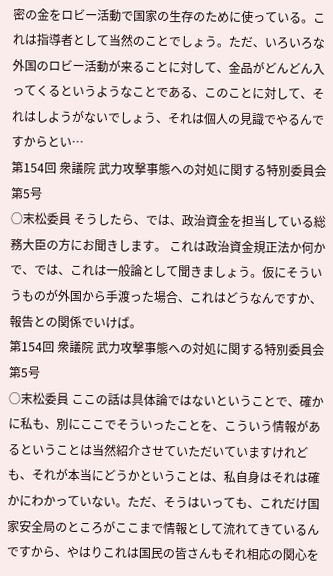密の金をロビー活動で国家の生存のために使っている。これは指導者として当然のことでしょう。ただ、いろいろな外国のロビー活動が来ることに対して、金品がどんどん入ってくるというようなことである、このことに対して、それはしようがないでしょう、それは個人の見識でやるんですからとい…
第154回 衆議院 武力攻撃事態への対処に関する特別委員会 第5号
○末松委員 そうしたら、では、政治資金を担当している総務大臣の方にお聞きします。 これは政治資金規正法か何かで、では、これは一般論として聞きましょう。仮にそういうものが外国から手渡った場合、これはどうなんですか、報告との関係でいけば。
第154回 衆議院 武力攻撃事態への対処に関する特別委員会 第5号
○末松委員 ここの話は具体論ではないということで、確かに私も、別にここでそういったことを、こういう情報があるということは当然紹介させていただいていますけれども、それが本当にどうかということは、私自身はそれは確かにわかっていない。ただ、そうはいっても、これだけ国家安全局のところがここまで情報として流れてきているんですから、やはりこれは国民の皆さんもそれ相応の関心を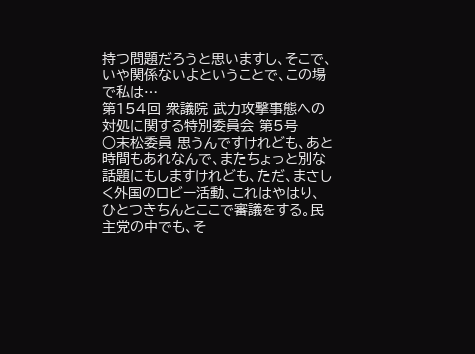持つ問題だろうと思いますし、そこで、いや関係ないよということで、この場で私は…
第154回 衆議院 武力攻撃事態への対処に関する特別委員会 第5号
○末松委員 思うんですけれども、あと時間もあれなんで、またちょっと別な話題にもしますけれども、ただ、まさしく外国のロビー活動、これはやはり、ひとつきちんとここで審議をする。民主党の中でも、そ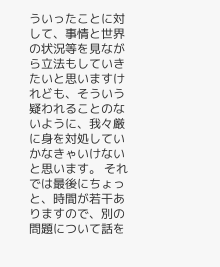ういったことに対して、事情と世界の状況等を見ながら立法もしていきたいと思いますけれども、そういう疑われることのないように、我々厳に身を対処していかなきゃいけないと思います。 それでは最後にちょっと、時間が若干ありますので、別の問題について話を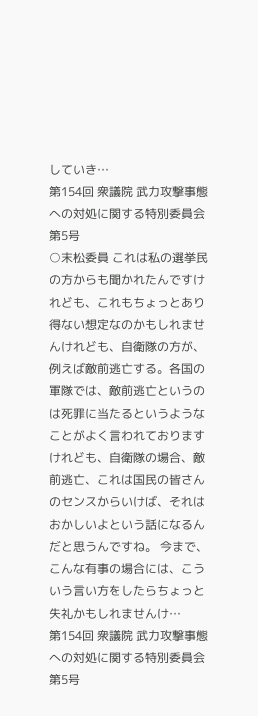していき…
第154回 衆議院 武力攻撃事態への対処に関する特別委員会 第5号
○末松委員 これは私の選挙民の方からも聞かれたんですけれども、これもちょっとあり得ない想定なのかもしれませんけれども、自衛隊の方が、例えば敵前逃亡する。各国の軍隊では、敵前逃亡というのは死罪に当たるというようなことがよく言われておりますけれども、自衛隊の場合、敵前逃亡、これは国民の皆さんのセンスからいけば、それはおかしいよという話になるんだと思うんですね。 今まで、こんな有事の場合には、こういう言い方をしたらちょっと失礼かもしれませんけ…
第154回 衆議院 武力攻撃事態への対処に関する特別委員会 第5号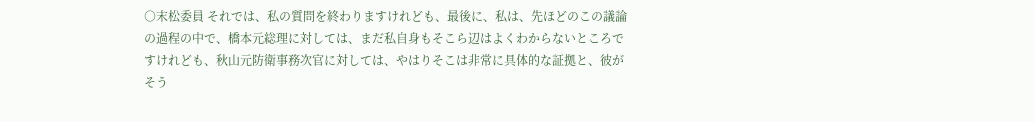○末松委員 それでは、私の質問を終わりますけれども、最後に、私は、先ほどのこの議論の過程の中で、橋本元総理に対しては、まだ私自身もそこら辺はよくわからないところですけれども、秋山元防衛事務次官に対しては、やはりそこは非常に具体的な証拠と、彼がそう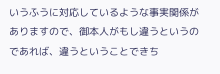いうふうに対応しているような事実関係がありますので、御本人がもし違うというのであれば、違うということできち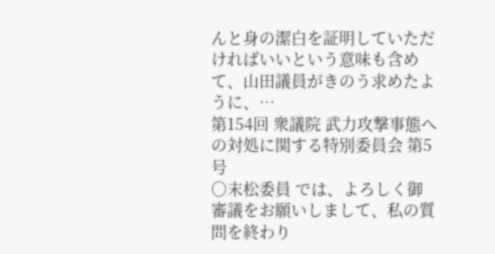んと身の潔白を証明していただければいいという意味も含めて、山田議員がきのう求めたように、…
第154回 衆議院 武力攻撃事態への対処に関する特別委員会 第5号
○末松委員 では、よろしく御審議をお願いしまして、私の質問を終わり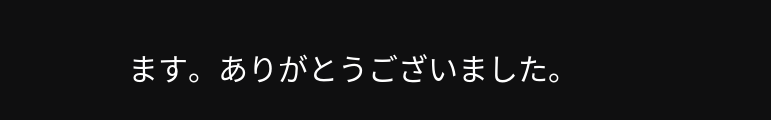ます。ありがとうございました。